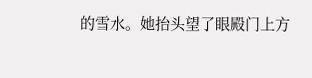的雪水。她抬头望了眼殿门上方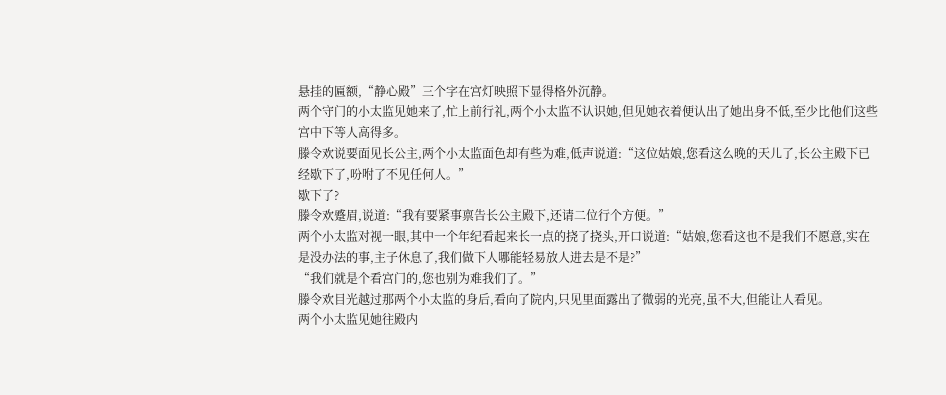悬挂的匾额,“静心殿”三个字在宫灯映照下显得格外沉静。
两个守门的小太监见她来了,忙上前行礼,两个小太监不认识她,但见她衣着便认出了她出身不低,至少比他们这些宫中下等人高得多。
滕令欢说要面见长公主,两个小太监面色却有些为难,低声说道:“这位姑娘,您看这么晚的天儿了,长公主殿下已经歇下了,吩咐了不见任何人。”
歇下了?
滕令欢蹙眉,说道:“我有要紧事禀告长公主殿下,还请二位行个方便。”
两个小太监对视一眼,其中一个年纪看起来长一点的挠了挠头,开口说道:“姑娘,您看这也不是我们不愿意,实在是没办法的事,主子休息了,我们做下人哪能轻易放人进去是不是?”
“我们就是个看宫门的,您也别为难我们了。”
滕令欢目光越过那两个小太监的身后,看向了院内,只见里面露出了微弱的光亮,虽不大,但能让人看见。
两个小太监见她往殿内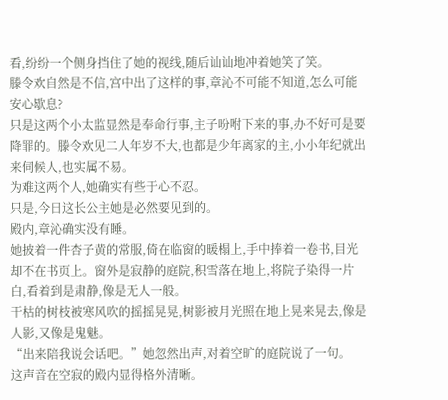看,纷纷一个侧身挡住了她的视线,随后讪讪地冲着她笑了笑。
滕令欢自然是不信,宫中出了这样的事,章沁不可能不知道,怎么可能安心歇息?
只是这两个小太监显然是奉命行事,主子吩咐下来的事,办不好可是要降罪的。滕令欢见二人年岁不大,也都是少年离家的主,小小年纪就出来伺候人,也实属不易。
为难这两个人,她确实有些于心不忍。
只是,今日这长公主她是必然要见到的。
殿内,章沁确实没有睡。
她披着一件杏子黄的常服,倚在临窗的暖榻上,手中捧着一卷书,目光却不在书页上。窗外是寂静的庭院,积雪落在地上,将院子染得一片白,看着到是肃静,像是无人一般。
干枯的树枝被寒风吹的摇摇晃晃,树影被月光照在地上晃来晃去,像是人影,又像是鬼魅。
“出来陪我说会话吧。”她忽然出声,对着空旷的庭院说了一句。
这声音在空寂的殿内显得格外清晰。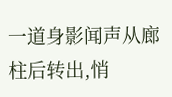一道身影闻声从廊柱后转出,悄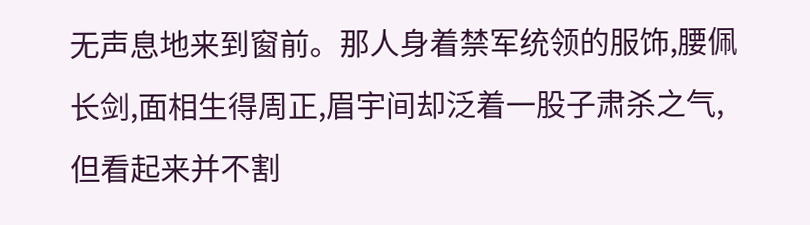无声息地来到窗前。那人身着禁军统领的服饰,腰佩长剑,面相生得周正,眉宇间却泛着一股子肃杀之气,但看起来并不割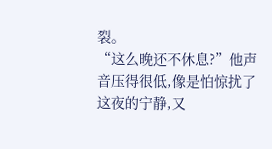裂。
“这么晚还不休息?”他声音压得很低,像是怕惊扰了这夜的宁静,又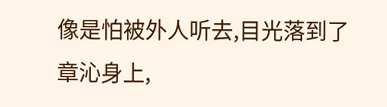像是怕被外人听去,目光落到了章沁身上,